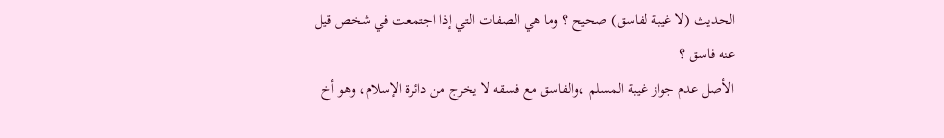الحديث (لا غيبة لفاسق) صحيح ؟ وما هي الصفات التي إذا اجتمعت في شخص قيل عنه فاسق ؟
الأصل عدم جواز غيبة المسلم ،والفاسق مع فسقه لا يخرج من دائرة الإسلام، وهو أخ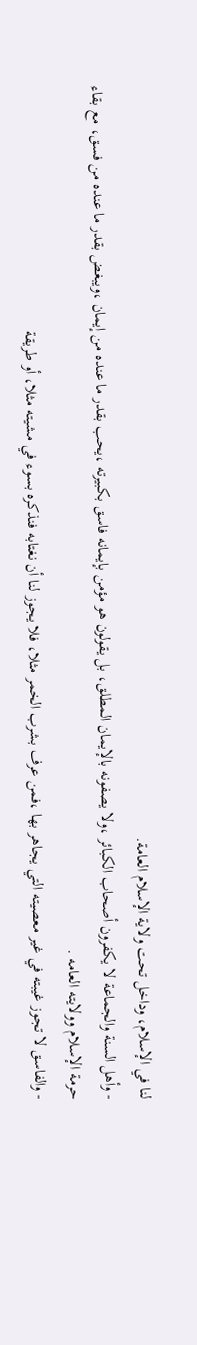لنا في الإسلام، وداخل تحت ولاية الإسلام العامة.
- وأهل السنة والجماعة لا يكفرون أصحاب الكبائر ،ولا يصفونه بالإيمان المطلق، بل يقولون هو مؤمن بإيمانه فاسق بكبيرته ،يحب بقدر ما عنده من إيمان ،ويبغض بقدر ما عنده من فسق، مع بقاء حرمة الإسلام وولايته العامه .
- والفاسق لا تجوز غيبته في غير معصيته التي يجاهر بها ،فمن عرف بشرب الخمر مثلا، فلا يجوز لنا أن نغتابه فنذكره بسوء في مشيته مثلا، أو طريقة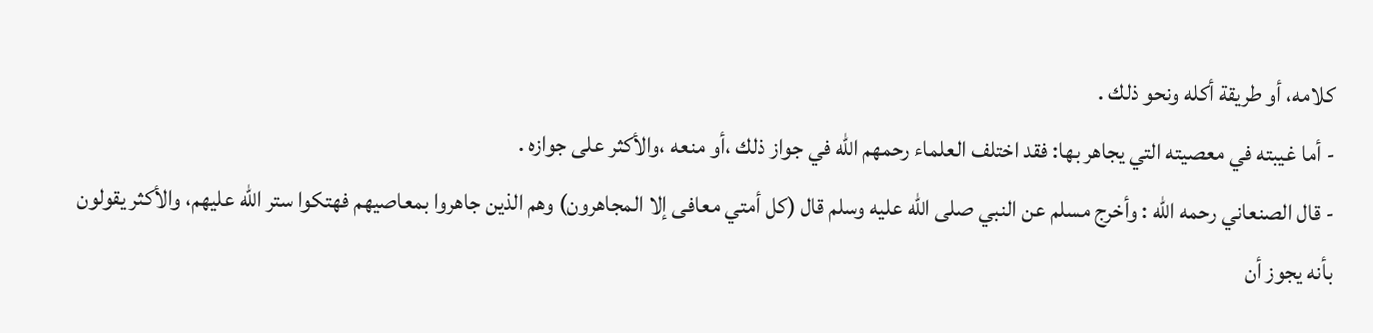كلامه، أو طريقة أكله ونحو ذلك .
- أما غيبته في معصيته التي يجاهر بها: فقد اختلف العلماء رحمهم الله في جواز ذلك ،أو منعه ،والأكثر على جوازه .
- قال الصنعاني رحمه الله : وأخرج مسلم عن النبي صلى الله عليه وسلم قال (كل أمتي معافى إلا المجاهرون) وهم الذين جاهروا بمعاصيهم فهتكوا ستر الله عليهم، والأكثر يقولون بأنه يجوز أن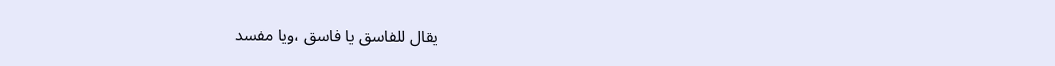يقال للفاسق يا فاسق ،ويا مفسد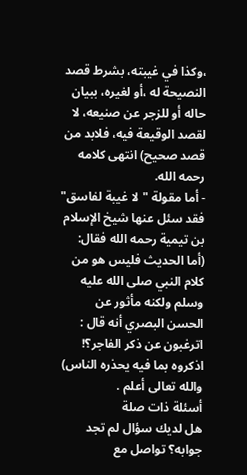،وكذا في غيبته، بشرط قصد النصيحة له ،أو لغيره، ببيان حاله أو للزجر عن صنيعه، لا لقصد الوقيعة فيه، فلابد من قصد صحيح) انتهى كلامه رحمه الله.
- أما مقولة "لا غيبة لفاسق" فقد سئل عنها شيخ الإسلام بن تيمية رحمه الله فقال: (أما الحديث فليس هو من كلام النبي صلى الله عليه وسلم ولكنه مأثور عن الحسن البصري أنه قال : اترغبون عن ذكر الفاجر؟! اذكروه بما فيه يحذره الناس) والله تعالى أعلم .
أسئلة ذات صلة
هل لديك سؤال لم تجد جوابه؟ تواصل مع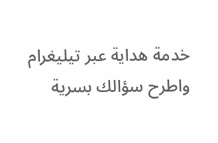خدمة هداية عبر تيليغرام واطرح سؤالك بسرية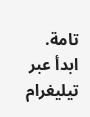تامة.
ابدأ عبر تيليغرام